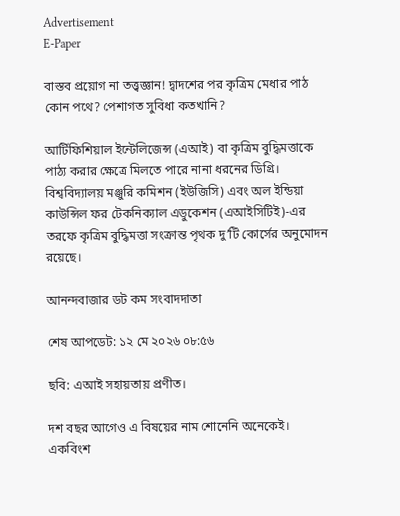Advertisement
E-Paper

বাস্তব প্রয়োগ না তত্ত্বজ্ঞান! দ্বাদশের পর কৃত্রিম মেধার পাঠ কোন পথে? পেশাগত সুবিধা কতখানি?

আর্টিফিশিয়াল ইন্টেলিজেন্স (এআই) বা কৃত্রিম বুদ্ধিমত্তাকে পাঠ্য করার ক্ষেত্রে মিলতে পারে নানা ধরনের ডিগ্রি। বিশ্ববিদ্যালয় মঞ্জুরি কমিশন (ইউজিসি) এবং অল ইন্ডিয়া কাউন্সিল ফর টেকনিক্যাল এডুকেশন (এআইসিটিই)-এর তরফে কৃত্রিম বুদ্ধিমত্তা সংক্রান্ত পৃথক দু’টি কোর্সের অনুমোদন রয়েছে।

আনন্দবাজার ডট কম সংবাদদাতা

শেষ আপডেট: ১২ মে ২০২৬ ০৮:৫৬

ছবি: এআই সহায়তায় প্রণীত।

দশ বছর আগেও এ বিষয়ের নাম শোনেনি অনেকেই। একবিংশ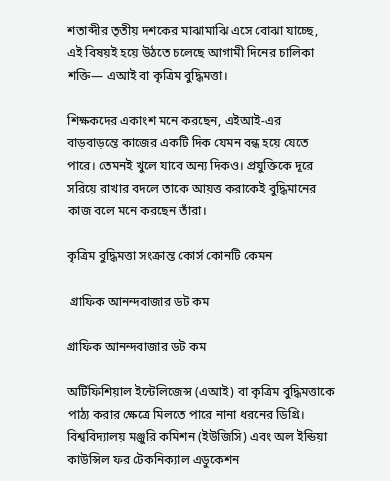শতাব্দীর তৃতীয় দশকের মাঝামাঝি এসে বোঝা যাচ্ছে, এই বিষয়ই হয়ে উঠতে চলেছে আগামী দিনের চালিকা শক্তি— এআই বা কৃত্রিম বুদ্ধিমত্তা।

শিক্ষকদের একাংশ মনে করছেন, এইআই-এর বাড়বাড়ন্তে কাজের একটি দিক যেমন বন্ধ হয়ে যেতে পারে। তেমনই খুলে যাবে অন্য দিকও। প্রযুক্তিকে দূরে সরিয়ে রাখার বদলে তাকে আয়ত্ত করাকেই বুদ্ধিমানের কাজ বলে মনে করছেন তাঁরা।

কৃত্রিম বুদ্ধিমত্তা সংক্রান্ত কোর্স কোনটি কেমন

 গ্রাফিক আনন্দবাজার ডট কম

গ্রাফিক আনন্দবাজার ডট কম

অর্টিফিশিয়াল ইন্টেলিজেন্স (এআই) বা কৃত্রিম বুদ্ধিমত্তাকে পাঠ্য করার ক্ষেত্রে মিলতে পারে নানা ধরনের ডিগ্রি। বিশ্ববিদ্যালয় মঞ্জুরি কমিশন (ইউজিসি) এবং অল ইন্ডিয়া কাউন্সিল ফর টেকনিক্যাল এডুকেশন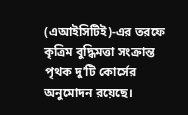(এআইসিটিই)-এর তরফে কৃত্রিম বুদ্ধিমত্তা সংক্রান্ত পৃথক দু’টি কোর্সের অনুমোদন রয়েছে।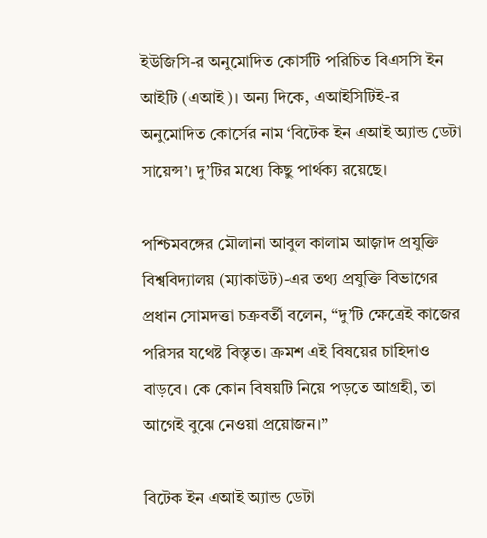ইউজিসি-র অনুমোদিত কোর্সটি পরিচিত বিএসসি ইন আইটি (এআই)। অন্য দিকে, এআইসিটিই-র অনুমোদিত কোর্সের নাম ‘বিটেক ইন এআই অ্যান্ড ডেটা সায়েন্স’। দু’টির মধ্যে কিছু পার্থক্য রয়েছে।

পশ্চিমবঙ্গের মৌলানা আবুল কালাম আজ়াদ প্রযুক্তি বিশ্ববিদ্যালয় (ম্যাকাউট)-এর তথ্য প্রযুক্তি বিভাগের প্রধান সোমদত্তা চক্রবর্তী বলেন, “দু’টি ক্ষেত্রেই কাজের পরিসর যথেষ্ট বিস্তৃত। ক্রমশ এই বিষয়ের চাহিদাও বাড়বে। কে কোন বিষয়টি নিয়ে পড়তে আগ্রহী, তা আগেই বুঝে নেওয়া প্রয়োজন।”

বিটেক ইন এআই অ্যান্ড ডেটা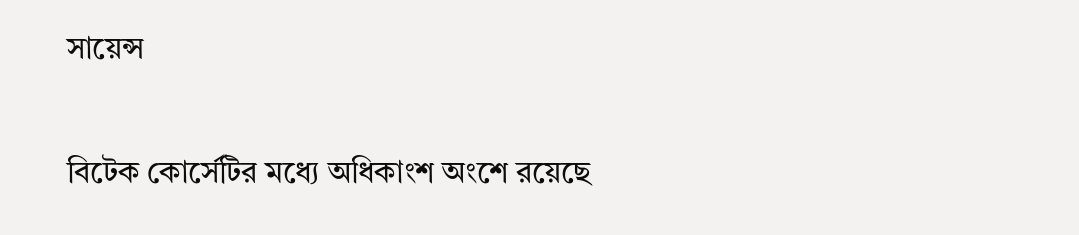সায়েন্স

বিটেক কোর্সেটির মধ্যে অধিকাংশ অংশে রয়েছে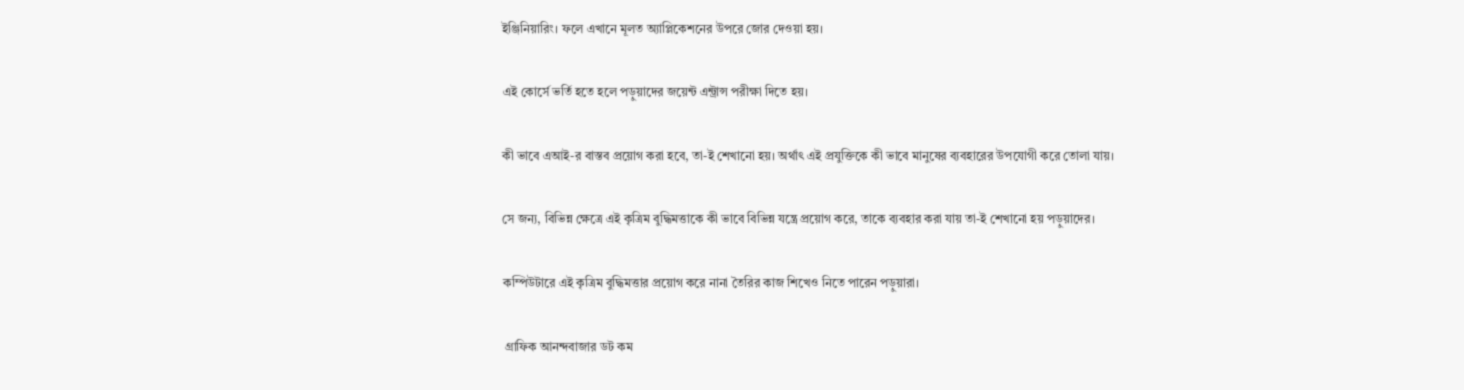ইঞ্জিনিয়ারিং। ফলে এখানে মূলত অ্যাপ্লিকেশনের উপরে জোর দেওয়া হয়।

এই কোর্সে ভর্তি হতে হলে পড়ুয়াদের জয়েন্ট এন্ট্রান্স পরীক্ষা দিতে হয়।

কী ভাবে এআই-র বাস্তব প্রয়োগ করা হবে, তা-ই শেখানো হয়। অর্থাৎ এই প্রযুক্তিকে কী ভাবে মানুষের ব্যবহারের উপযোগী করে তোলা যায়।

সে জন্য, বিভিন্ন ক্ষেত্রে এই কৃত্রিম বুদ্ধিমত্তাকে কী ভাবে বিভিন্ন যন্ত্রে প্রয়োগ করে, তাকে ব্যবহার করা যায় তা-ই শেখানো হয় পড়ুয়াদের।

কম্পিউটারে এই কৃত্রিম বুদ্ধিমত্তার প্রয়োগ করে নানা তৈরির কাজ শিখেও নিতে পারেন পড়ুয়ারা।

 গ্রাফিক আনন্দবাজার ডট কম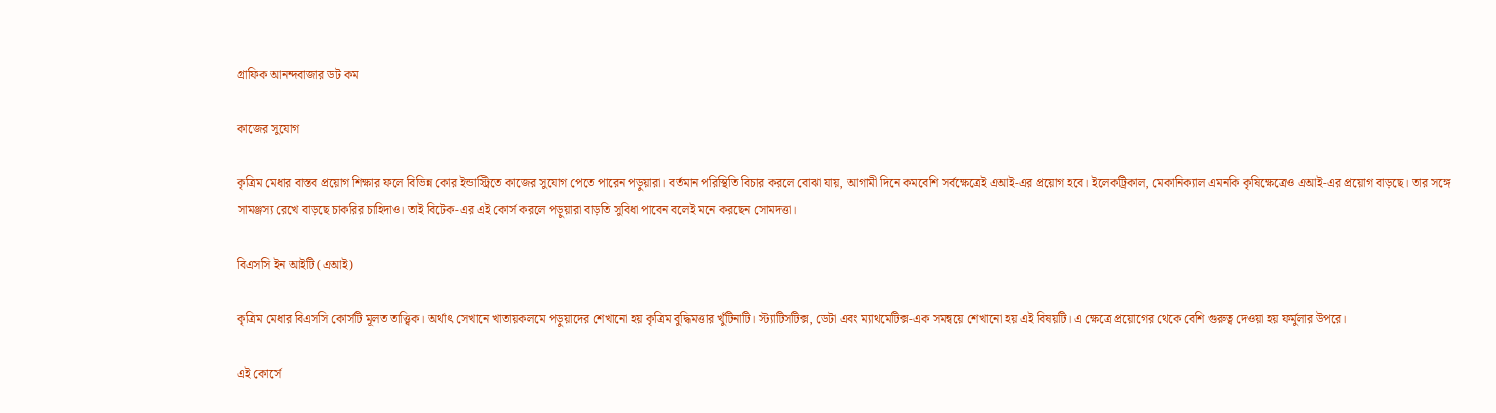গ্রাফিক আনন্দবাজার ডট কম

কাজের সুযোগ

কৃত্রিম মেধার বাস্তব প্রয়োগ শিক্ষার ফলে বিভিন্ন কোর ইন্ডাস্ট্রিতে কাজের সুযোগ পেতে পারেন পড়ুয়ারা। বর্তমান পরিস্থিতি বিচার করলে বোঝা যায়, আগামী দিনে কমবেশি সর্বক্ষেত্রেই এআই-এর প্রয়োগ হবে। ইলেকট্রিকাল, মেকানিক্যাল এমনকি কৃষিক্ষেত্রেও এআই-এর প্রয়োগ বাড়ছে। তার সঙ্গে সামঞ্জস্য রেখে বাড়ছে চাকরির চাহিদাও। তাই বিটেক-এর এই কোর্স করলে পড়ুয়ারা বাড়তি সুবিধা পাবেন বলেই মনে করছেন সোমদত্তা।

বিএসসি ইন আইটি (এআই)

কৃত্রিম মেধার বিএসসি কোর্সটি মূলত তাত্ত্বিক। অর্থাৎ সেখানে খাতায়কলমে পড়ুয়াদের শেখানো হয় কৃত্রিম বুদ্ধিমত্তার খুঁটিনাটি। স্ট্যাটিসটিক্স, ডেটা এবং ম্যাথমেটিক্স-এক সমন্বয়ে শেখানো হয় এই বিষয়টি। এ ক্ষেত্রে প্রয়োগের থেকে বেশি গুরুত্ব দেওয়া হয় ফর্মুলার উপরে।

এই কোর্সে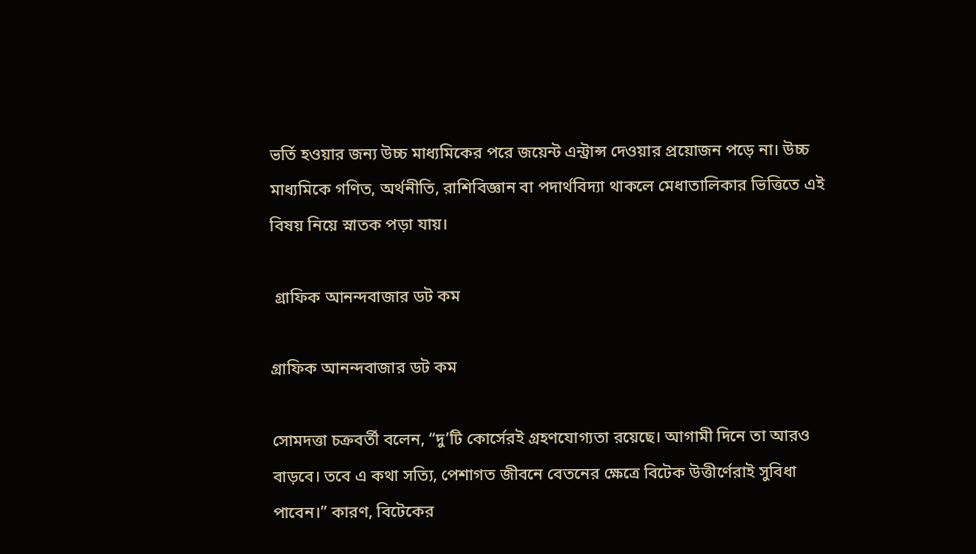ভর্তি হওয়ার জন্য উচ্চ মাধ্যমিকের পরে জয়েন্ট এন্ট্রান্স দেওয়ার প্রয়োজন পড়ে না। উচ্চ মাধ্যমিকে গণিত, অর্থনীতি, রাশিবিজ্ঞান বা পদার্থবিদ্যা থাকলে মেধাতালিকার ভিত্তিতে এই বিষয় নিয়ে স্নাতক পড়া যায়।

 গ্রাফিক আনন্দবাজার ডট কম

গ্রাফিক আনন্দবাজার ডট কম

সোমদত্তা চক্রবর্তী বলেন, “দু’টি কোর্সেরই গ্রহণযোগ্যতা রয়েছে। আগামী দিনে তা আরও বাড়বে। তবে এ কথা সত্যি, পেশাগত জীবনে বেতনের ক্ষেত্রে বিটেক উত্তীর্ণেরাই সুবিধা পাবেন।” কারণ, বিটেকের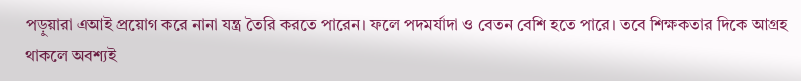পড়ুয়ারা এআই প্রয়োগ করে নানা যন্ত্র তৈরি করতে পারেন। ফলে পদমর্যাদা ও বেতন বেশি হতে পারে। তবে শিক্ষকতার দিকে আগ্রহ থাকলে অবশ্যই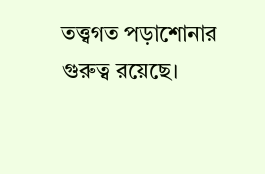তত্ত্বগত পড়াশোনার গুরুত্ব রয়েছে।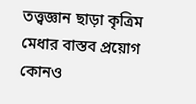তত্ত্বজ্ঞান ছাড়া কৃত্রিম মেধার বাস্তব প্রয়োগ কোনও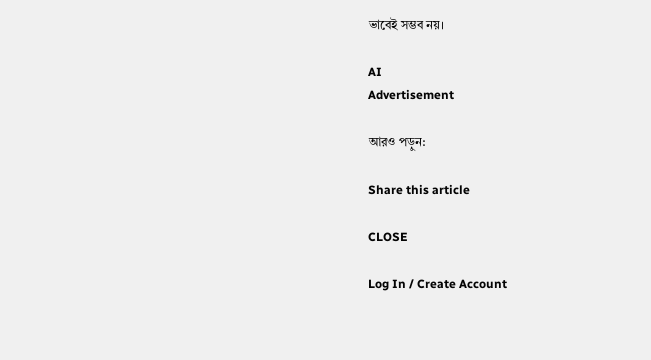ভাবেই সম্ভব নয়।

AI
Advertisement

আরও পড়ুন:

Share this article

CLOSE

Log In / Create Account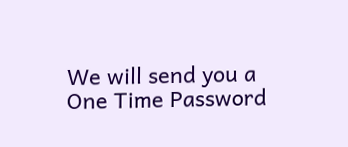We will send you a One Time Password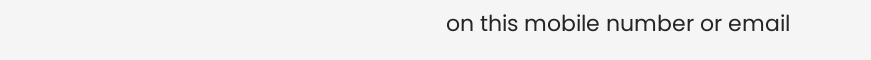on this mobile number or email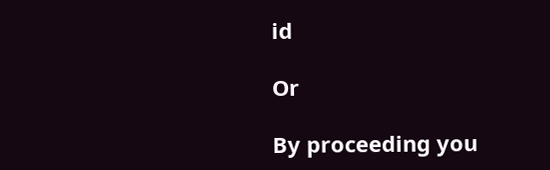id

Or

By proceeding you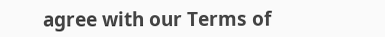agree with our Terms of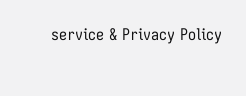service & Privacy Policy